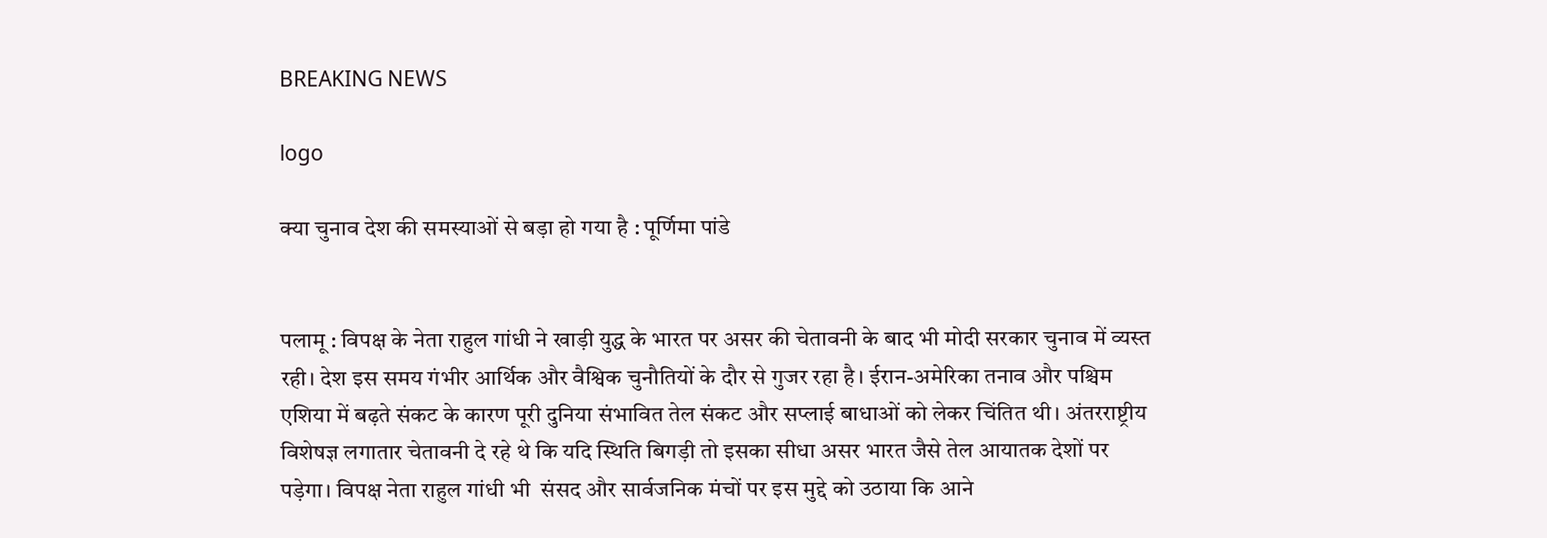BREAKING NEWS

logo

क्या चुनाव देश की समस्याओं से बड़ा हो गया है : पूर्णिमा पांडे


पलामू : विपक्ष के नेता राहुल गांधी ने खाड़ी युद्ध के भारत पर असर की चेतावनी के बाद भी मोदी सरकार चुनाव में व्यस्त रही। देश इस समय गंभीर आर्थिक और वैश्विक चुनौतियों के दौर से गुजर रहा है। ईरान-अमेरिका तनाव और पश्चिम एशिया में बढ़ते संकट के कारण पूरी दुनिया संभावित तेल संकट और सप्लाई बाधाओं को लेकर चिंतित थी। अंतरराष्ट्रीय विशेषज्ञ लगातार चेतावनी दे रहे थे कि यदि स्थिति बिगड़ी तो इसका सीधा असर भारत जैसे तेल आयातक देशों पर पड़ेगा। विपक्ष नेता राहुल गांधी भी  संसद और सार्वजनिक मंचों पर इस मुद्दे को उठाया कि आने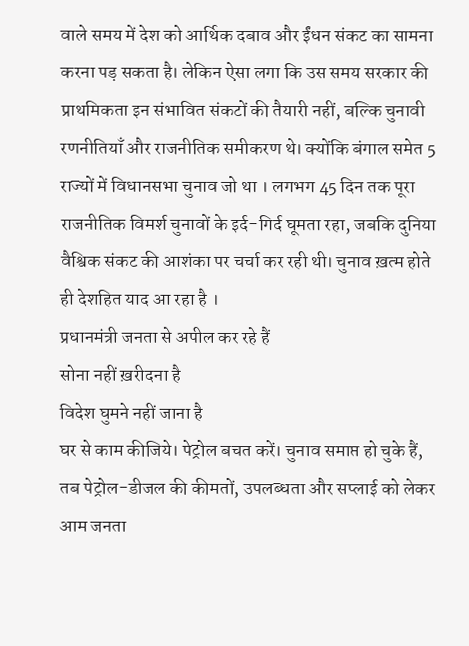वाले समय में देश को आर्थिक दबाव और ईंधन संकट का सामना करना पड़ सकता है। लेकिन ऐसा लगा कि उस समय सरकार की प्राथमिकता इन संभावित संकटों की तैयारी नहीं, बल्कि चुनावी रणनीतियाँ और राजनीतिक समीकरण थे। क्योंकि बंगाल समेत 5 राज्यों में विधानसभा चुनाव जो था । लगभग 45 दिन तक पूरा राजनीतिक विमर्श चुनावों के इर्द-गिर्द घूमता रहा, जबकि दुनिया वैश्विक संकट की आशंका पर चर्चा कर रही थी। चुनाव ख़त्म होते ही देशहित याद आ रहा है ।
प्रधानमंत्री जनता से अपील कर रहे हैं
सोना नहीं ख़रीदना है
विदेश घुमने नहीं जाना है
घर से काम कीजिये। पेट्रोल बचत करें। चुनाव समाप्त हो चुके हैं, तब पेट्रोल-डीजल की कीमतों, उपलब्धता और सप्लाई को लेकर आम जनता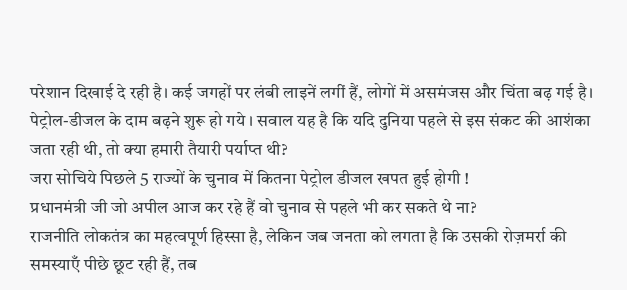परेशान दिखाई दे रही है। कई जगहों पर लंबी लाइनें लगीं हैं, लोगों में असमंजस और चिंता बढ़ गई है। पेट्रोल-डीजल के दाम बढ़ने शुरू हो गये । सवाल यह है कि यदि दुनिया पहले से इस संकट की आशंका जता रही थी, तो क्या हमारी तैयारी पर्याप्त थी?
जरा सोचिये पिछले 5 राज्यों के चुनाव में कितना पेट्रोल डीजल खपत हुई होगी !
प्रधानमंत्री जी जो अपील आज कर रहे हैं वो चुनाव से पहले भी कर सकते थे ना?
राजनीति लोकतंत्र का महत्वपूर्ण हिस्सा है, लेकिन जब जनता को लगता है कि उसकी रोज़मर्रा की समस्याएँ पीछे छूट रही हैं, तब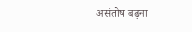असंतोष बढ़ना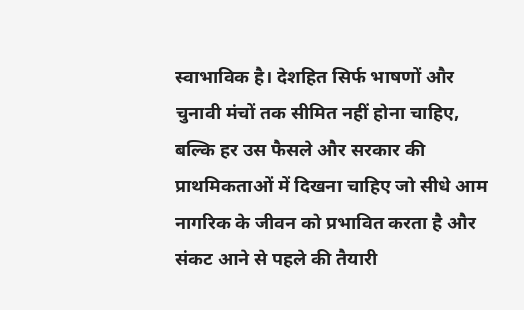स्वाभाविक है। देशहित सिर्फ भाषणों और चुनावी मंचों तक सीमित नहीं होना चाहिए, बल्कि हर उस फैसले और सरकार की प्राथमिकताओं में दिखना चाहिए जो सीधे आम नागरिक के जीवन को प्रभावित करता है और संकट आने से पहले की तैयारी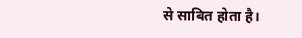से साबित होता है।